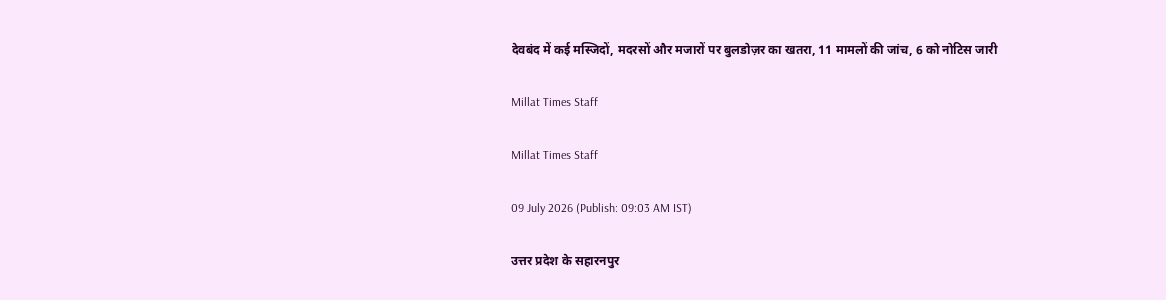देवबंद में कई मस्जिदों, मदरसों और मजारों पर बुलडोज़र का खतरा, 11 मामलों की जांच, 6 को नोटिस जारी

Millat Times Staff

Millat Times Staff

09 July 2026 (Publish: 09:03 AM IST)

उत्तर प्रदेश के सहारनपुर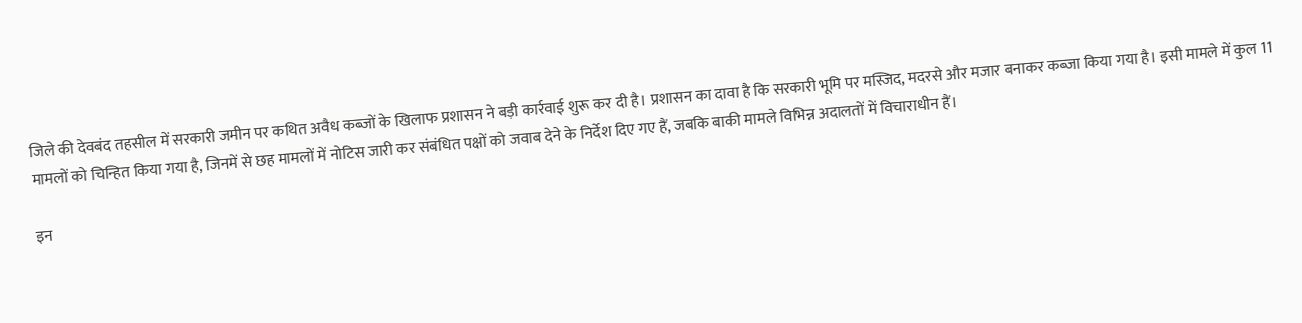जिले की देवबंद तहसील में सरकारी जमीन पर कथित अवैध कब्जों के खिलाफ प्रशासन ने बड़ी कार्रवाई शुरू कर दी है। प्रशासन का दावा है कि सरकारी भूमि पर मस्जिद, मदरसे और मजार बनाकर कब्जा किया गया है। इसी मामले में कुल 11 मामलों को चिन्हित किया गया है, जिनमें से छह मामलों में नोटिस जारी कर संबंधित पक्षों को जवाब देने के निर्देश दिए गए हैं, जबकि बाकी मामले विभिन्न अदालतों में विचाराधीन हैं।

इन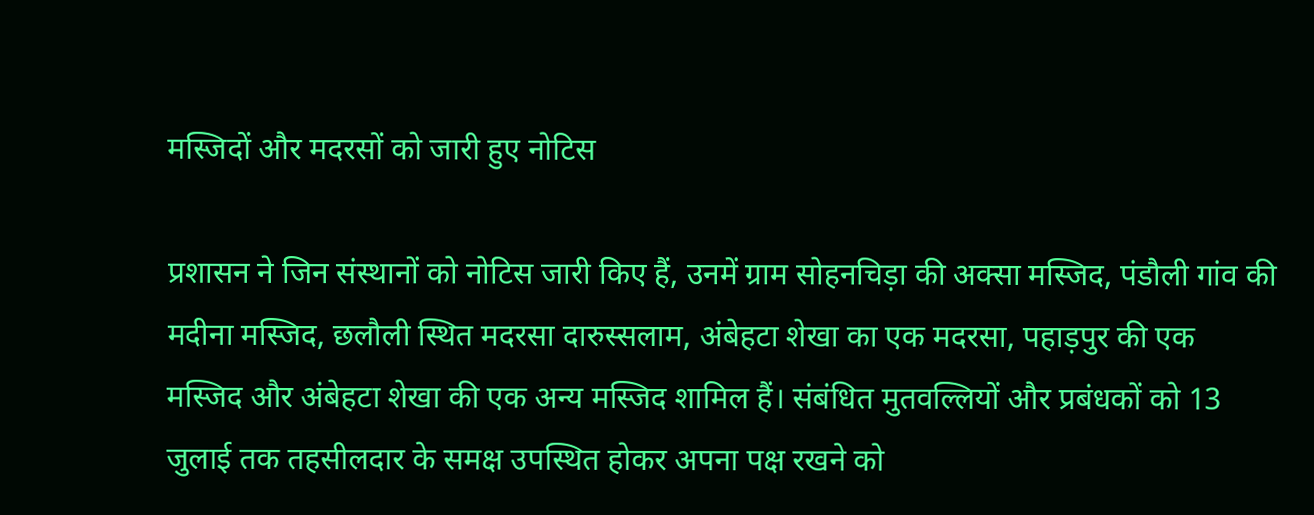मस्जिदों और मदरसों को जारी हुए नोटिस

प्रशासन ने जिन संस्थानों को नोटिस जारी किए हैं, उनमें ग्राम सोहनचिड़ा की अक्सा मस्जिद, पंडौली गांव की मदीना मस्जिद, छलौली स्थित मदरसा दारुस्सलाम, अंबेहटा शेखा का एक मदरसा, पहाड़पुर की एक मस्जिद और अंबेहटा शेखा की एक अन्य मस्जिद शामिल हैं। संबंधित मुतवल्लियों और प्रबंधकों को 13 जुलाई तक तहसीलदार के समक्ष उपस्थित होकर अपना पक्ष रखने को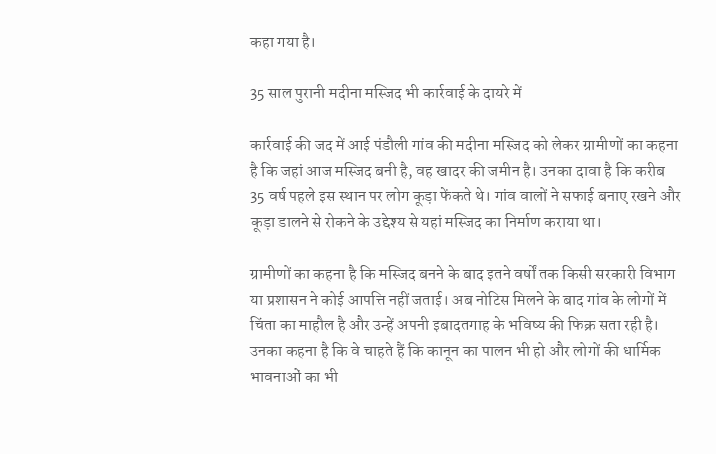कहा गया है।

35 साल पुरानी मदीना मस्जिद भी कार्रवाई के दायरे में

कार्रवाई की जद में आई पंडौली गांव की मदीना मस्जिद को लेकर ग्रामीणों का कहना है कि जहां आज मस्जिद बनी है, वह खादर की जमीन है। उनका दावा है कि करीब 35 वर्ष पहले इस स्थान पर लोग कूड़ा फेंकते थे। गांव वालों ने सफाई बनाए रखने और कूड़ा डालने से रोकने के उद्देश्य से यहां मस्जिद का निर्माण कराया था।

ग्रामीणों का कहना है कि मस्जिद बनने के बाद इतने वर्षों तक किसी सरकारी विभाग या प्रशासन ने कोई आपत्ति नहीं जताई। अब नोटिस मिलने के बाद गांव के लोगों में चिंता का माहौल है और उन्हें अपनी इबादतगाह के भविष्य की फिक्र सता रही है। उनका कहना है कि वे चाहते हैं कि कानून का पालन भी हो और लोगों की धार्मिक भावनाओं का भी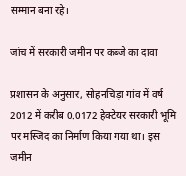सम्मान बना रहे।

जांच में सरकारी जमीन पर कब्जे का दावा

प्रशासन के अनुसार, सोहनचिड़ा गांव में वर्ष 2012 में करीब 0.0172 हेक्टेयर सरकारी भूमि पर मस्जिद का निर्माण किया गया था। इस जमीन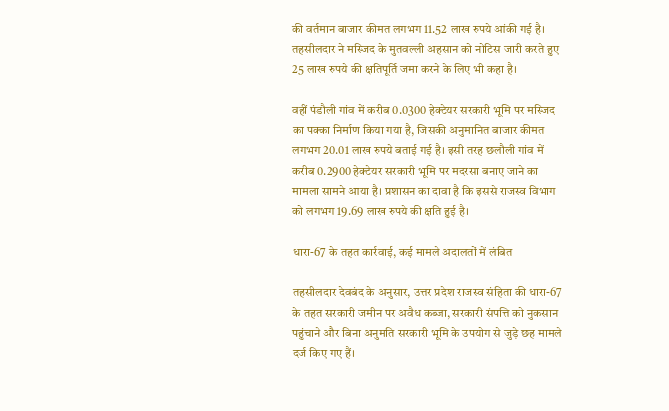की वर्तमान बाजार कीमत लगभग 11.52 लाख रुपये आंकी गई है। तहसीलदार ने मस्जिद के मुतवल्ली अहसान को नोटिस जारी करते हुए 25 लाख रुपये की क्षतिपूर्ति जमा करने के लिए भी कहा है।

वहीं पंडौली गांव में करीब 0.0300 हेक्टेयर सरकारी भूमि पर मस्जिद का पक्का निर्माण किया गया है, जिसकी अनुमानित बाजार कीमत लगभग 20.01 लाख रुपये बताई गई है। इसी तरह छलौली गांव में करीब 0.2900 हेक्टेयर सरकारी भूमि पर मदरसा बनाए जाने का मामला सामने आया है। प्रशासन का दावा है कि इससे राजस्व विभाग को लगभग 19.69 लाख रुपये की क्षति हुई है।

धारा-67 के तहत कार्रवाई, कई मामले अदालतों में लंबित

तहसीलदार देवबंद के अनुसार, उत्तर प्रदेश राजस्व संहिता की धारा-67 के तहत सरकारी जमीन पर अवैध कब्जा, सरकारी संपत्ति को नुकसान पहुंचाने और बिना अनुमति सरकारी भूमि के उपयोग से जुड़े छह मामले दर्ज किए गए हैं।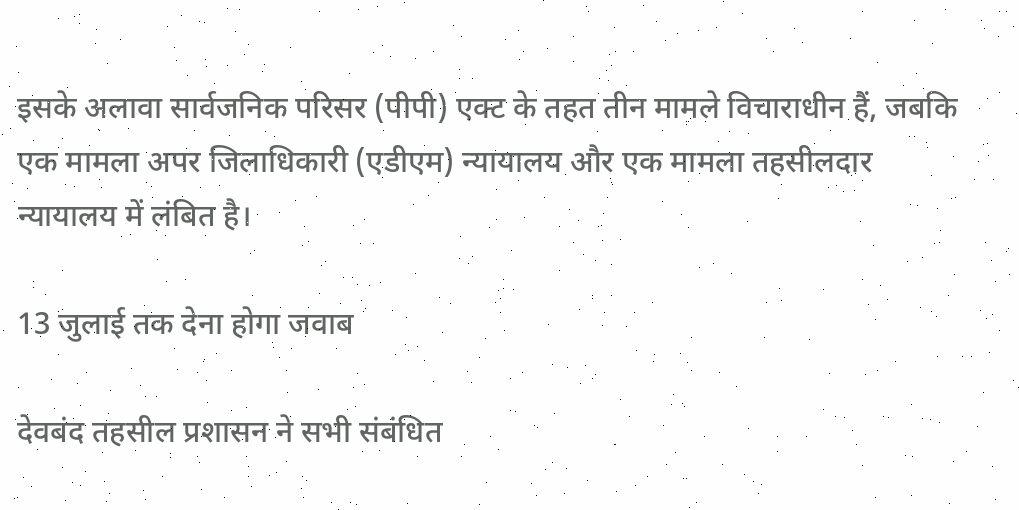इसके अलावा सार्वजनिक परिसर (पीपी) एक्ट के तहत तीन मामले विचाराधीन हैं, जबकि एक मामला अपर जिलाधिकारी (एडीएम) न्यायालय और एक मामला तहसीलदार न्यायालय में लंबित है।

13 जुलाई तक देना होगा जवाब

देवबंद तहसील प्रशासन ने सभी संबंधित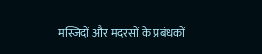मस्जिदों और मदरसों के प्रबंधकों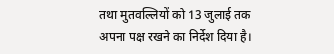तथा मुतवल्लियों को 13 जुलाई तक अपना पक्ष रखने का निर्देश दिया है।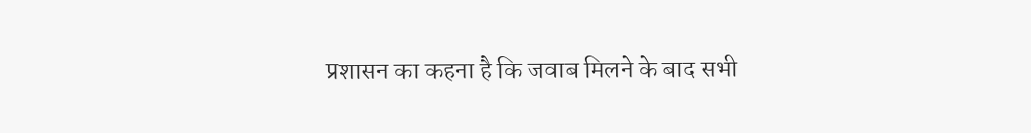प्रशासन का कहना है कि जवाब मिलने के बाद सभी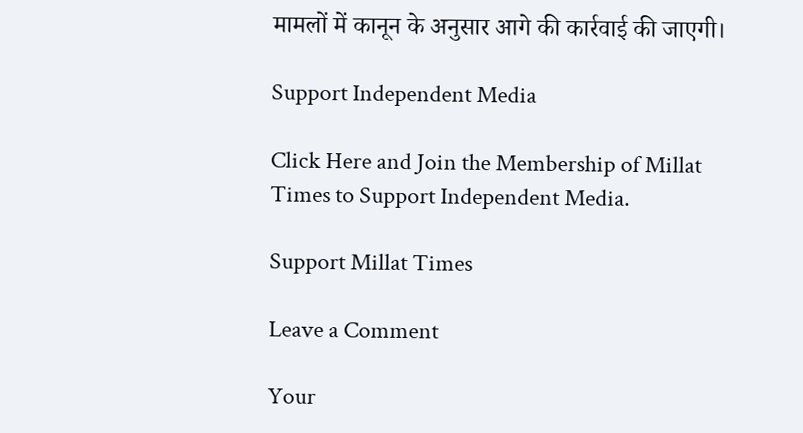मामलों में कानून के अनुसार आगे की कार्रवाई की जाएगी।

Support Independent Media

Click Here and Join the Membership of Millat Times to Support Independent Media.

Support Millat Times

Leave a Comment

Your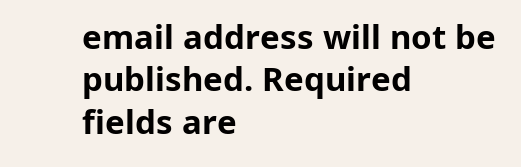email address will not be published. Required fields are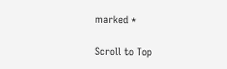marked *

Scroll to Top